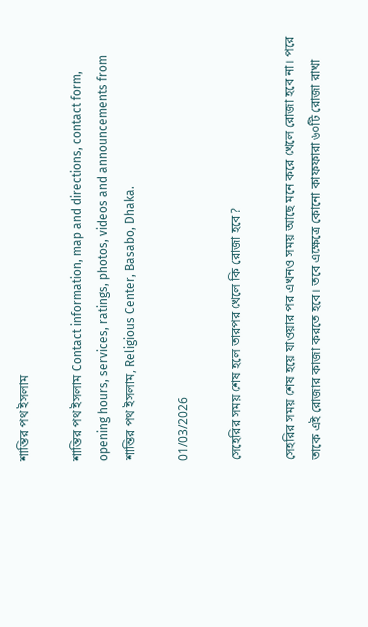শান্তির পথ ইসলাম

শান্তির পথ ইসলাম Contact information, map and directions, contact form, opening hours, services, ratings, photos, videos and announcements from শান্তির পথ ইসলাম, Religious Center, Basabo, Dhaka.

01/03/2026

সেহেরির সময় শেষ হলে তারপর খেলে কি রোজা হবে?

সেহরির সময় শেষ হয়ে যাওয়ার পর এখনও সময় আছে মনে করে খেলে রোজা হবে না। পরে তাকে এই রোজার কাজা করতে হবে। তবে এক্ষেত্রে কোনো কাফফারা ৬০টি রোজা রাখা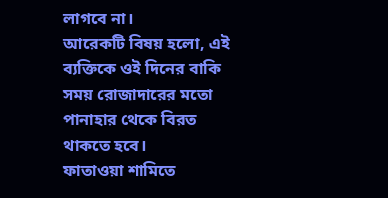লাগবে না।
আরেকটি বিষয় হলো, এই ব্যক্তিকে ওই দিনের বাকি সময় রোজাদারের মতো পানাহার থেকে বিরত থাকতে হবে।
ফাতাওয়া শামিতে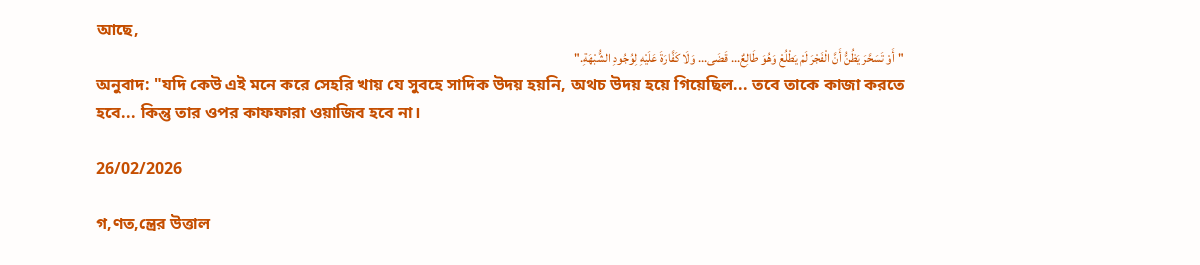আছে,
"أَوْ تَسَحَّرَ يَظُنُّ أَنَّ الْفَجْرَ لَمْ يَطْلُعْ وَهُوَ طَالِعٌ... قَضَى... وَلَا كَفَّارَةَ عَلَيْهِ لِوُجُودِ الشُّبْهَةِ."
অনুবাদ: "যদি কেউ এই মনে করে সেহরি খায় যে সুবহে সাদিক উদয় হয়নি, অথচ উদয় হয়ে গিয়েছিল... তবে তাকে কাজা করতে হবে... কিন্তু তার ওপর কাফফারা ওয়াজিব হবে না।

26/02/2026

গ,ণত,ন্ত্রের উত্তাল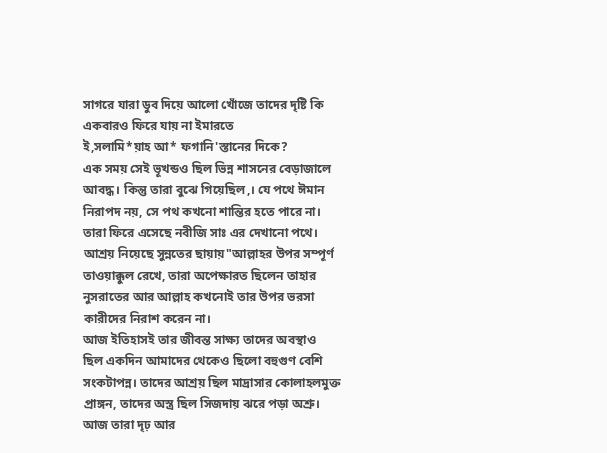সাগরে যারা ডুব দিয়ে আলো খোঁজে তাদের দৃষ্টি কি একবারও ফিরে যায় না ইমারতে
ই,সলামি*য়াহ আ* ফগানি'স্তানের দিকে?
এক সময় সেই ভূখন্ডও ছিল ভিন্ন শাসনের বেড়াজালে আবদ্ধ। কিন্তু তারা বুঝে গিয়েছিল,। যে পথে ঈমান
নিরাপদ নয়, সে পথ কখনো শান্তির হতে পারে না।
তারা ফিরে এসেছে নবীজি সাঃ এর দেখানো পথে।
আশ্রয় নিয়েছে সুন্নতের ছায়ায়"আল্লাহর উপর সম্পূর্ণ তাওয়াক্কুল রেখে, তারা অপেক্ষারত ছিলেন তাহার
নুসরাতের আর আল্লাহ কখনোই তার উপর ভরসা
কারীদের নিরাশ করেন না।
আজ ইতিহাসই তার জীবন্ত সাক্ষ্য তাদের অবস্থাও
ছিল একদিন আমাদের থেকেও ছিলো বহুগুণ বেশি সংকটাপন্ন। তাদের আশ্রয় ছিল মাদ্রাসার কোলাহলমুক্ত প্রাঙ্গন, তাদের অস্ত্র ছিল সিজদায় ঝরে পড়া অশ্রু।
আজ তারা দৃঢ় আর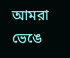আমরা ভেঙে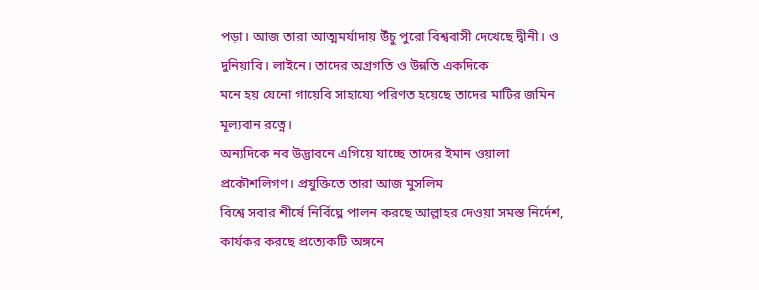পড়া। আজ তারা আত্মমর্যাদায় উঁচু পুরো বিশ্ববাসী দেখেছে দ্বীনী। ও
দুনিয়াবি। লাইনে। তাদের অগ্রগতি ও উন্নতি একদিকে
মনে হয় যেনো গায়েবি সাহায্যে পরিণত হয়েছে তাদের মাটির জমিন মূল্যবান রত্নে।
অন্যদিকে নব উদ্ভাবনে এগিয়ে যাচ্ছে তাদের ইমান ওয়ালা প্রকৌশলিগণ। প্রযুক্তিতে তারা আজ মুসলিম
বিশ্বে সবার শীর্ষে নির্বিঘ্নে পালন করছে আল্লাহর দেওয়া সমস্ত নির্দেশ, কার্যকর করছে প্রত্যেকটি অঙ্গনে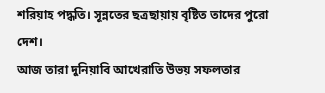শরিয়াহ পদ্ধতি। সূন্নতের ছত্রছায়ায় বৃষ্টিত তাদের পুরো দেশ।
আজ তারা দুনিয়াবি আখেরাতি উভয় সফলতার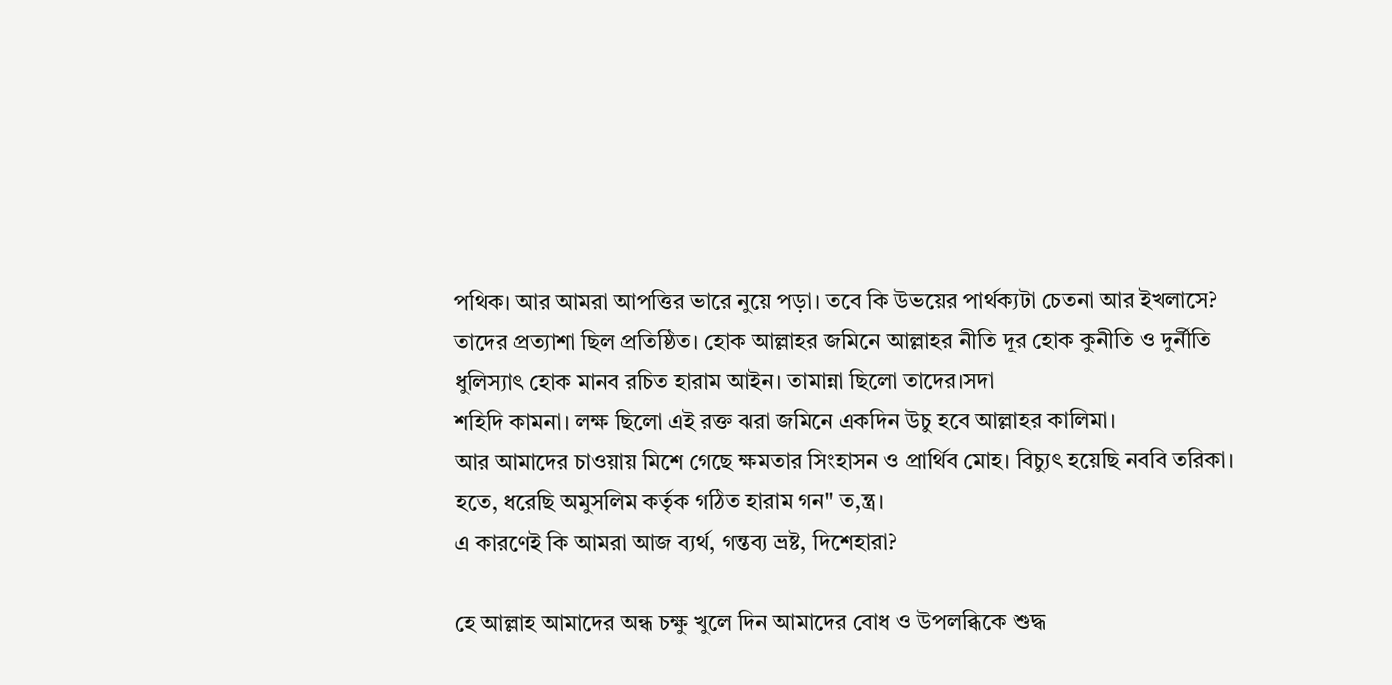পথিক। আর আমরা আপত্তির ভারে নুয়ে পড়া। তবে কি উভয়ের পার্থক্যটা চেতনা আর ইখলাসে?
তাদের প্রত্যাশা ছিল প্রতিষ্ঠিত। হোক আল্লাহর জমিনে আল্লাহর নীতি দূর হোক কুনীতি ও দুর্নীতি ধুলিস্যাৎ হোক মানব রচিত হারাম আইন। তামান্না ছিলো তাদের।সদা
শহিদি কামনা। লক্ষ ছিলো এই রক্ত ঝরা জমিনে একদিন উচু হবে আল্লাহর কালিমা।
আর আমাদের চাওয়ায় মিশে গেছে ক্ষমতার সিংহাসন ও প্রার্থিব মোহ। বিচ্যুৎ হয়েছি নববি তরিকা। হতে, ধরেছি অমুসলিম কর্তৃক গঠিত হারাম গন" ত,ন্ত্র।
এ কারণেই কি আমরা আজ ব্যর্থ, গন্তব্য ভ্রষ্ট, দিশেহারা?

হে আল্লাহ আমাদের অন্ধ চক্ষু খুলে দিন আমাদের বোধ ও উপলব্ধিকে শুদ্ধ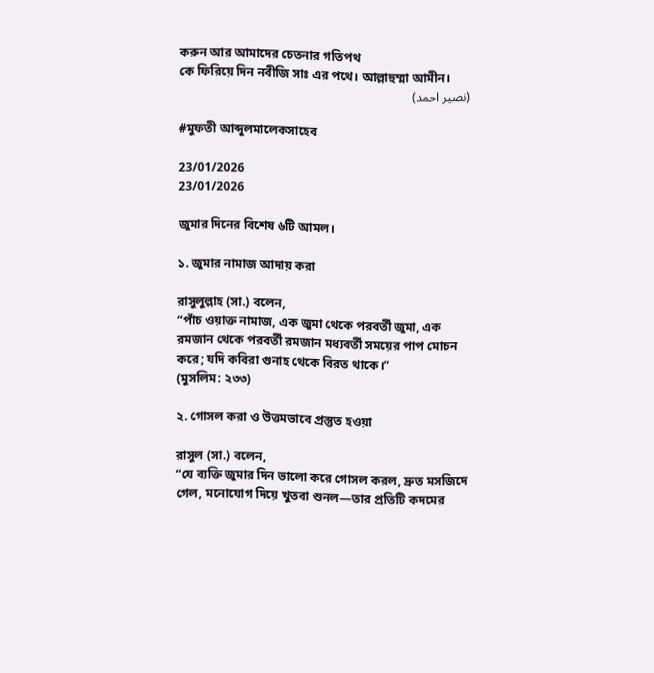করুন আর আমাদের চেতনার গতিপথ
কে ফিরিয়ে দিন নবীজি সাঃ এর পথে। আল্লাহুম্মা আমীন।
(نصير احمد)

#মুফতী আব্দুলমালেকসাহেব

23/01/2026
23/01/2026

জুমার দিনের বিশেষ ৬টি আমল।

১. জুমার নামাজ আদায় করা

রাসুলুল্লাহ (সা.) বলেন,
“পাঁচ ওয়াক্ত নামাজ, এক জুমা থেকে পরবর্তী জুমা, এক রমজান থেকে পরবর্তী রমজান মধ্যবর্তী সময়ের পাপ মোচন করে; যদি কবিরা গুনাহ থেকে বিরত থাকে।”
(মুসলিম: ২৩৩)

২. গোসল করা ও উত্তমভাবে প্রস্তুত হওয়া

রাসুল (সা.) বলেন,
“যে ব্যক্তি জুমার দিন ভালো করে গোসল করল, দ্রুত মসজিদে গেল, মনোযোগ দিয়ে খুতবা শুনল—তার প্রতিটি কদমের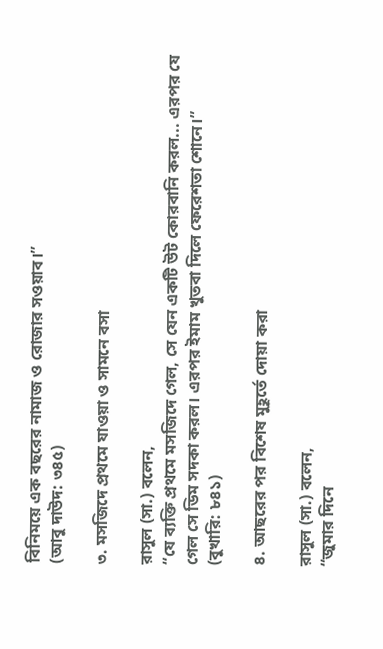বিনিময়ে এক বছরের নামাজ ও রোজার সওয়াব।”
(আবু দাউদ: ৩৪৫)

৩. মসজিদে প্রথমে যাওয়া ও সামনে বসা

রাসুল (সা.) বলেন,
“যে ব্যক্তি প্রথমে মসজিদে গেল, সে যেন একটি উট কোরবানি করল... এরপর যে গেল সে ডিম সদকা করল। এরপর ইমাম খুতবা দিলে ফেরেশতা শোনে।”
(বুখারি: ৮৪১)

৪. আছরের পর বিশেষ মুহূর্তে দোয়া করা

রাসুল (সা.) বলেন,
“জুমার দিনে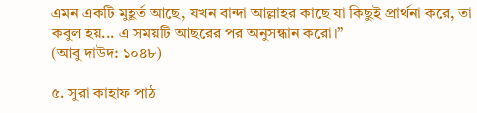এমন একটি মুহূর্ত আছে, যখন বান্দা আল্লাহর কাছে যা কিছুই প্রার্থনা করে, তা কবুল হয়... এ সময়টি আছরের পর অনুসন্ধান করো।”
(আবু দাউদ: ১০৪৮)

৫. সুরা কাহাফ পাঠ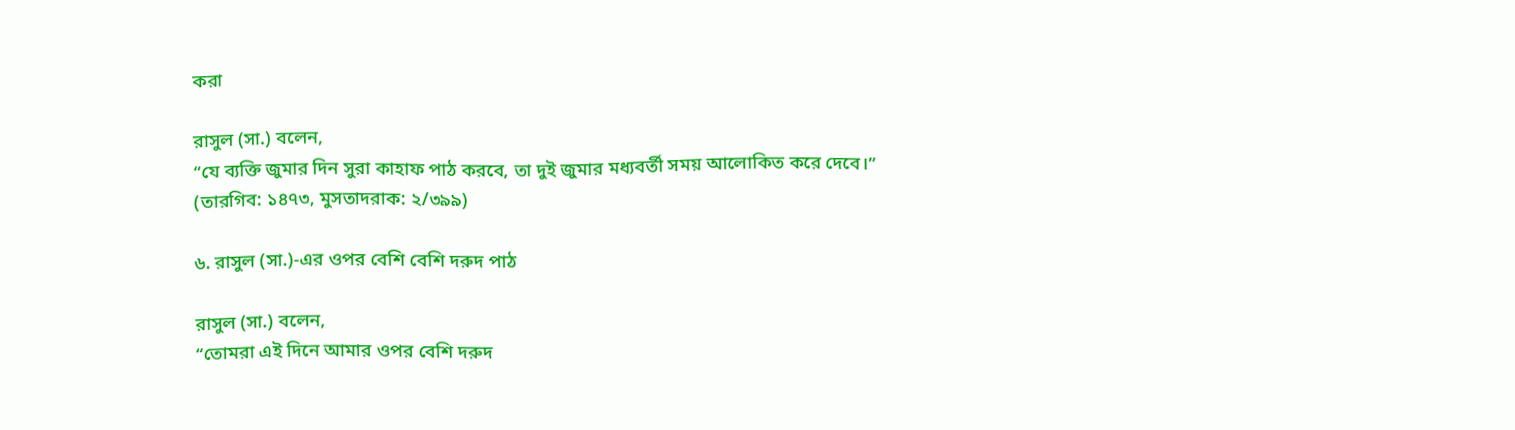করা

রাসুল (সা.) বলেন,
“যে ব্যক্তি জুমার দিন সুরা কাহাফ পাঠ করবে, তা দুই জুমার মধ্যবর্তী সময় আলোকিত করে দেবে।”
(তারগিব: ১৪৭৩, মুসতাদরাক: ২/৩৯৯)

৬. রাসুল (সা.)-এর ওপর বেশি বেশি দরুদ পাঠ

রাসুল (সা.) বলেন,
“তোমরা এই দিনে আমার ওপর বেশি দরুদ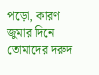পড়ো, কারণ জুমার দিনে তোমাদের দরুদ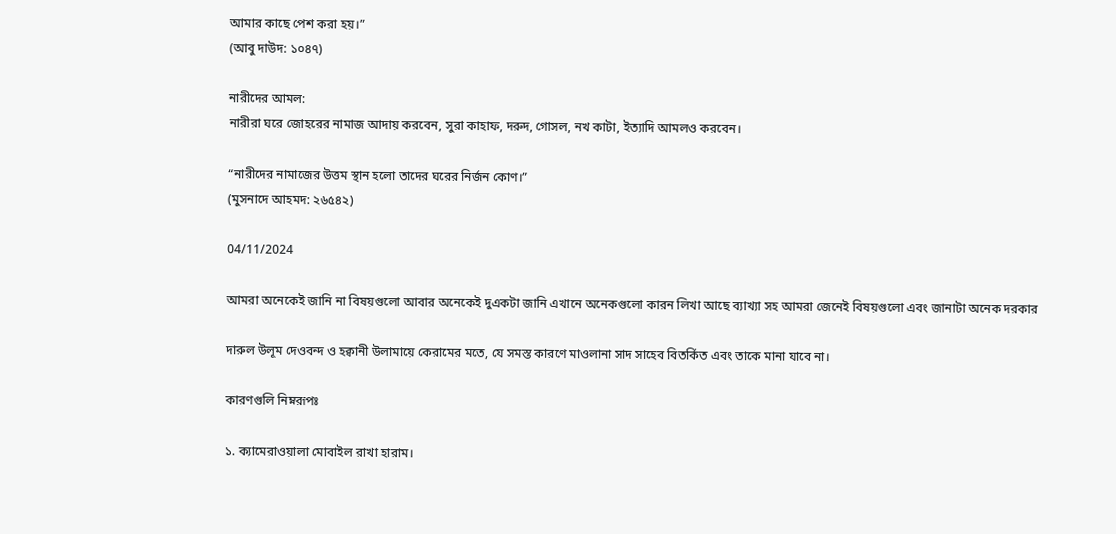আমার কাছে পেশ করা হয়।”
(আবু দাউদ: ১০৪৭)

নারীদের আমল:
নারীরা ঘরে জোহরের নামাজ আদায় করবেন, সুরা কাহাফ, দরুদ, গোসল, নখ কাটা, ইত্যাদি আমলও করবেন।

“নারীদের নামাজের উত্তম স্থান হলো তাদের ঘরের নির্জন কোণ।”
(মুসনাদে আহমদ: ২৬৫৪২)

04/11/2024

আমরা অনেকেই জানি না বিষয়গুলো আবার অনেকেই দুএকটা জানি এখানে অনেকগুলো কারন লিখা আছে ব্যাখ্যা সহ আমরা জেনেই বিষয়গুলো এবং জানাটা অনেক দরকার

দারুল উলূম দেওবন্দ ও হক্বানী উলামায়ে কেরামের মতে, যে সমস্ত কারণে মাওলানা সাদ সাহেব বিতর্কিত এবং তাকে মানা যাবে না।

কারণগুলি নিম্নরূপঃ

১. ক্যামেরাওয়ালা মোবাইল রাখা হারাম।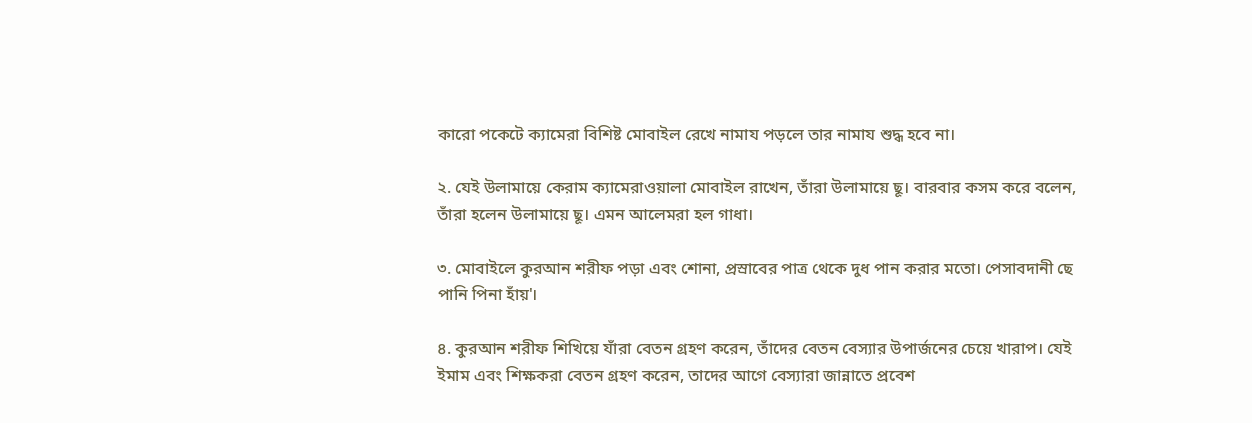কারো পকেটে ক্যামেরা বিশিষ্ট মোবাইল রেখে নামায পড়লে তার নামায শুদ্ধ হবে না।

২. যেই উলামায়ে কেরাম ক্যামেরাওয়ালা মোবাইল রাখেন, তাঁরা উলামায়ে ছূ। বারবার কসম করে বলেন, তাঁরা হলেন উলামায়ে ছূ। এমন আলেমরা হল গাধা।

৩. মোবাইলে কুরআন শরীফ পড়া এবং শোনা, প্রস্রাবের পাত্র থেকে দুধ পান করার মতো। পেসাবদানী ছে পানি পিনা হাঁয়'।

৪. কুরআন শরীফ শিখিয়ে যাঁরা বেতন গ্রহণ করেন, তাঁদের বেতন বেস্যার উপার্জনের চেয়ে খারাপ। যেই ইমাম এবং শিক্ষকরা বেতন গ্রহণ করেন, তাদের আগে বেস্যারা জান্নাতে প্রবেশ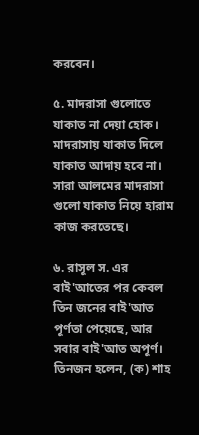করবেন।

৫. মাদরাসা গুলোতে যাকাত না দেয়া হোক। মাদরাসায় যাকাত দিলে যাকাত আদায় হবে না। সারা আলমের মাদরাসা গুলো যাকাত নিয়ে হারাম কাজ করতেছে।

৬. রাসূল স. এর বাই'আতের পর কেবল তিন জনের বাই'আত পূর্ণতা পেয়েছে, আর সবার বাই'আত অপূর্ণ। তিনজন হলেন, (ক) শাহ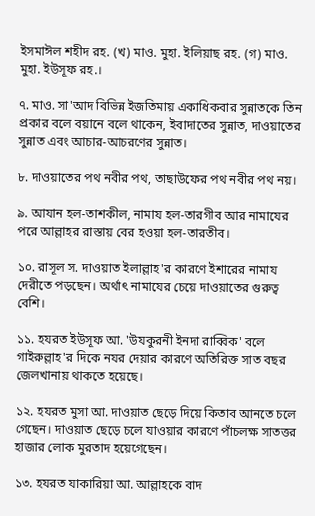ইসমাঈল শহীদ রহ. (খ) মাও. মুহা. ইলিয়াছ রহ. (গ) মাও. মুহা. ইউসূফ রহ.।

৭. মাও. সা'আদ বিভিন্ন ইজতিমায় একাধিকবার সুন্নাতকে তিন প্রকার বলে বয়ানে বলে থাকেন, ইবাদাতের সুন্নাত, দাওয়াতের সুন্নাত এবং আচার-আচরণের সুন্নাত।

৮. দাওয়াতের পথ নবীর পথ, তাছাউফের পথ নবীর পথ নয়।

৯. আযান হল-তাশকীল, নামায হল-তারগীব আর নামাযের পরে আল্লাহর রাস্তায় বের হওয়া হল-তারতীব।

১০. রাসূল স. দাওয়াত ইলাল্লাহ'র কারণে ইশারের নামায দেরীতে পড়ছেন। অর্থাৎ নামাযের চেয়ে দাওয়াতের গুরুত্ব বেশি।

১১. হযরত ইউসূফ আ. 'উযকুরনী ইনদা রাব্বিক' বলে গাইরুল্লাহ'র দিকে নযর দেয়ার কারণে অতিরিক্ত সাত বছর জেলখানায় থাকতে হয়েছে।

১২. হযরত মুসা আ. দাওয়াত ছেড়ে দিয়ে কিতাব আনতে চলে গেছেন। দাওয়াত ছেড়ে চলে যাওয়ার কারণে পাঁচলক্ষ সাতত্তর হাজার লোক মুরতাদ হয়েগেছেন।

১৩. হযরত যাকারিয়া আ. আল্লাহকে বাদ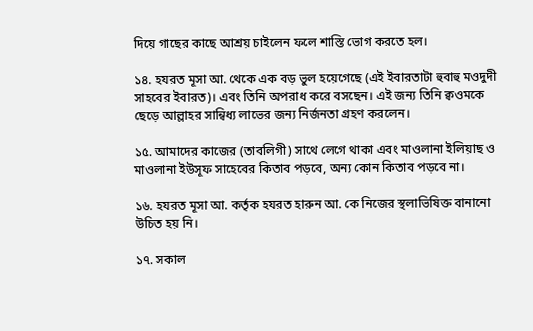দিয়ে গাছের কাছে আশ্রয় চাইলেন ফলে শাস্তি ভোগ করতে হল।

১৪. হযরত মূসা আ. থেকে এক বড় ভুল হয়েগেছে (এই ইবারতাটা হুবাহু মওদুদী সাহবের ইবারত)। এবং তিনি অপরাধ করে বসছেন। এই জন্য তিনি ক্বওমকে ছেড়ে আল্লাহর সান্বিধ্য লাভের জন্য নির্জনতা গ্রহণ করলেন।

১৫. আমাদের কাজের (তাবলিগী) সাথে লেগে থাকা এবং মাওলানা ইলিয়াছ ও মাওলানা ইউসূফ সাহেবের কিতাব পড়বে, অন্য কোন কিতাব পড়বে না।

১৬. হযরত মূসা আ. কর্তৃক হযরত হারুন আ. কে নিজের স্থলাভিষিক্ত বানানো উচিত হয় নি।

১৭. সকাল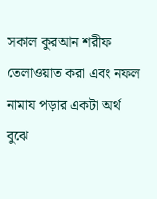সকাল কুরআন শরীফ তেলাওয়াত করা এবং নফল নামায পড়ার একটা অর্থ বুঝে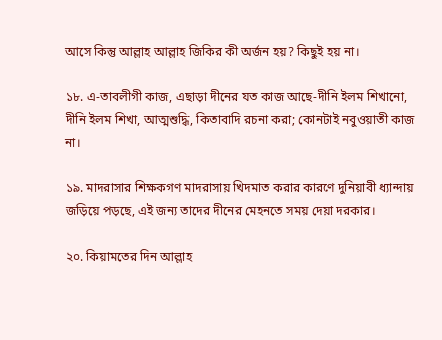আসে কিন্তু আল্লাহ আল্লাহ জিকির কী অর্জন হয়? কিছুই হয় না।

১৮. এ-তাবলীগী কাজ, এছাড়া দীনের যত কাজ আছে-দীনি ইলম শিখানো, দীনি ইলম শিখা, আত্মশুদ্ধি, কিতাবাদি রচনা করা; কোনটাই নবুওয়াতী কাজ না।

১৯. মাদরাসার শিক্ষকগণ মাদরাসায় খিদমাত করার কারণে দুনিয়াবী ধ্যান্দায় জড়িয়ে পড়ছে, এই জন্য তাদের দীনের মেহনতে সময় দেয়া দরকার।

২০. কিয়ামতের দিন আল্লাহ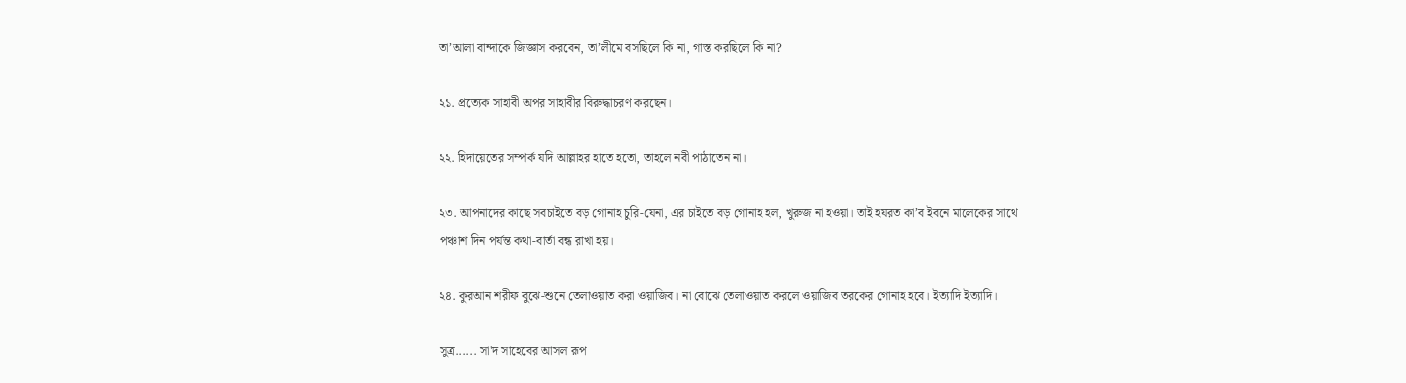তা’আলা বান্দাকে জিজ্ঞাস করবেন, তা’লীমে বসছিলে কি না, গাস্ত করছিলে কি না?

২১. প্রত্যেক সাহাবী অপর সাহাবীর ‍বিরুদ্ধাচরণ করছেন।

২২. হিদায়েতের সম্পর্ক যদি আল্লাহর হাতে হতো, তাহলে নবী পাঠাতেন না।

২৩. আপনাদের কাছে সবচাইতে বড় গোনাহ চুরি-যেনা, এর চাইতে বড় গোনাহ হল, খুরুজ না হওয়া। তাই হযরত কা’ব ইবনে মালেকের সাথে পঞ্চাশ দিন পর্যন্ত কথা-বার্তা বন্ধ রাখা হয়।

২৪. কুরআন শরীফ বুঝে-শুনে তেলাওয়াত করা ওয়াজিব। না বোঝে তেলাওয়াত করলে ওয়াজিব তরকের গোনাহ হবে। ইত্যাদি ইত্যাদি।

সুত্র...... সা'দ সাহেবের আসল রূপ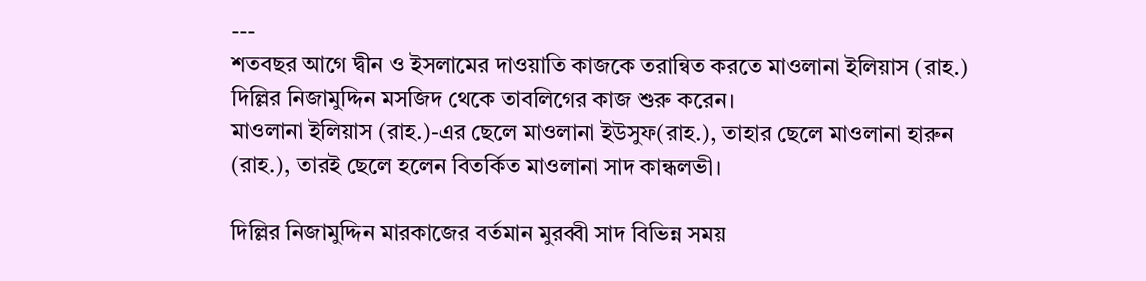---
শতবছর আগে দ্বীন ও ইসলামের দাওয়াতি কাজকে তরান্বিত করতে মাওলানা ইলিয়াস (রাহ.) দিল্লির নিজামুদ্দিন মসজিদ থেকে তাবলিগের কাজ শুরু করেন।
মাওলানা ইলিয়াস (রাহ.)-এর ছেলে মাওলানা ইউসুফ(রাহ.), তাহার ছেলে মাওলানা হারুন (রাহ.), তারই ছেলে হলেন বিতর্কিত মাওলানা সাদ কান্ধলভী।

দিল্লির নিজামুদ্দিন মারকাজের বর্তমান মুরব্বী সাদ বিভিন্ন সময়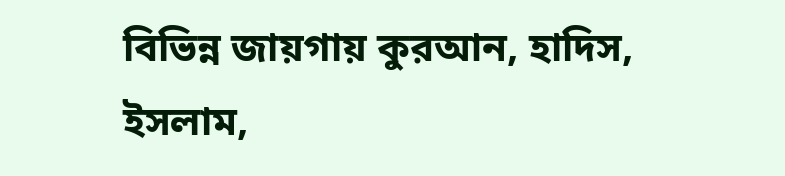বিভিন্ন জায়গায় কুরআন, হাদিস, ইসলাম,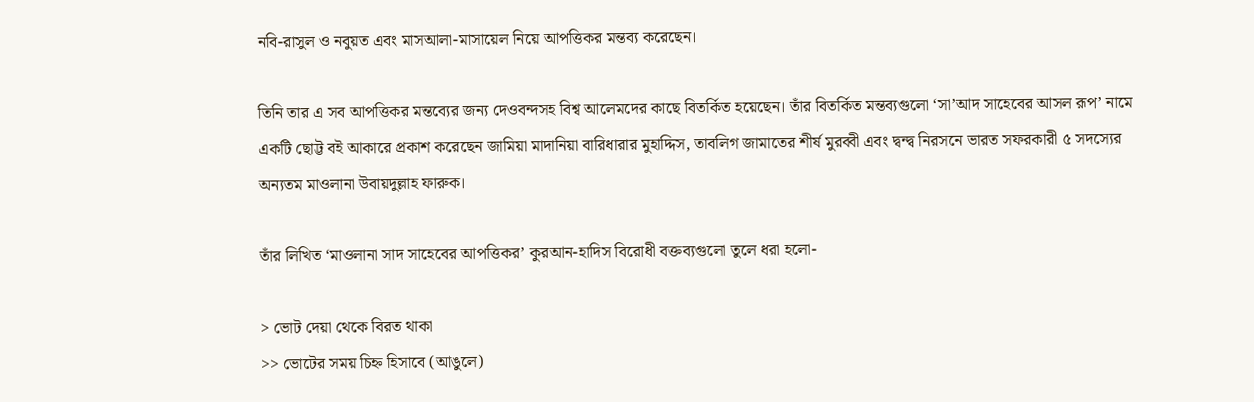নবি-রাসুল ও নবুয়ত এবং মাসআলা-মাসায়েল নিয়ে আপত্তিকর মন্তব্য করেছেন।

তিনি তার এ সব আপত্তিকর মন্তব্যের জন্য দেওবন্দসহ বিশ্ব আলেমদের কাছে বিতর্কিত হয়েছেন। তাঁর বিতর্কিত মন্তব্যগুলো ‘সা’আদ সাহেবের আসল রূপ’ নামে একটি ছোট্ট বই আকারে প্রকাশ করেছেন জামিয়া মাদানিয়া বারিধারার মুহাদ্দিস, তাবলিগ জামাতের শীর্ষ মুরব্বী এবং দ্বন্দ্ব নিরসনে ভারত সফরকারী ৫ সদস্যের অন্যতম মাওলানা উবায়দুল্লাহ ফারুক।

তাঁর লিখিত ‘মাওলানা সাদ সাহেবের আপত্তিকর’ কুরআন-হাদিস বিরোধী বক্তব্যগুলো তুলে ধরা হলো-

> ভোট দেয়া থেকে বিরত থাকা
>> ভোটের সময় চিহ্ন হিসাবে (আঙুলে)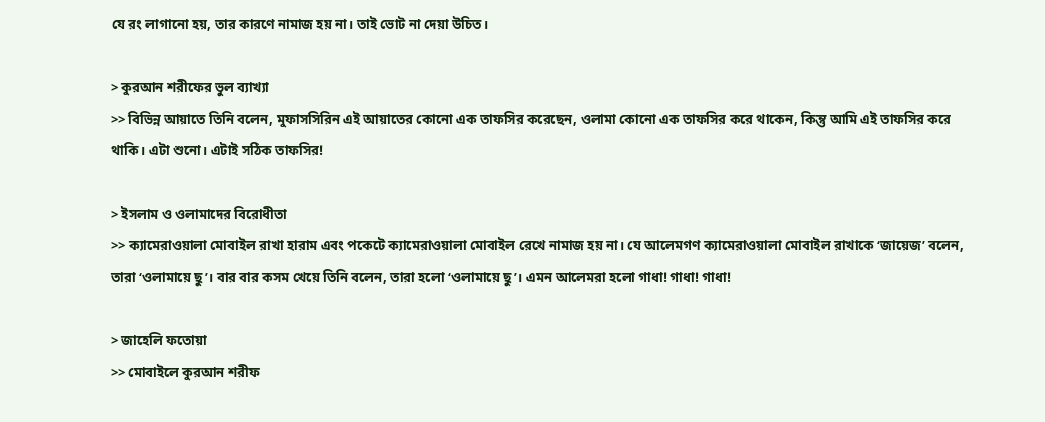যে রং লাগানো হয়, তার কারণে নামাজ হয় না। তাই ভোট না দেয়া উচিত।

> কুরআন শরীফের ভুল ব্যাখ্যা
>> বিভিন্ন আয়াতে তিনি বলেন, মুফাসসিরিন এই আয়াতের কোনো এক তাফসির করেছেন, ওলামা কোনো এক তাফসির করে থাকেন, কিন্তু আমি এই তাফসির করে থাকি। এটা শুনো। এটাই সঠিক তাফসির!

> ইসলাম ও ওলামাদের বিরোধীতা
>> ক্যামেরাওয়ালা মোবাইল রাখা হারাম এবং পকেটে ক্যামেরাওয়ালা মোবাইল রেখে নামাজ হয় না। যে আলেমগণ ক্যামেরাওয়ালা মোবাইল রাখাকে ‘জায়েজ’ বলেন, তারা ‘ওলামায়ে ছু’। বার বার কসম খেয়ে তিনি বলেন, তারা হলো ‘ওলামায়ে ছু’। এমন আলেমরা হলো গাধা! গাধা! গাধা!

> জাহেলি ফতোয়া
>> মোবাইলে কুরআন শরীফ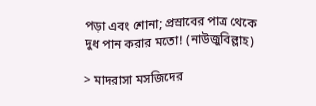পড়া এবং শোনা; প্রস্রাবের পাত্র থেকে দুধ পান করার মতো! (নাউজুবিল্লাহ)

> মাদরাসা মসজিদের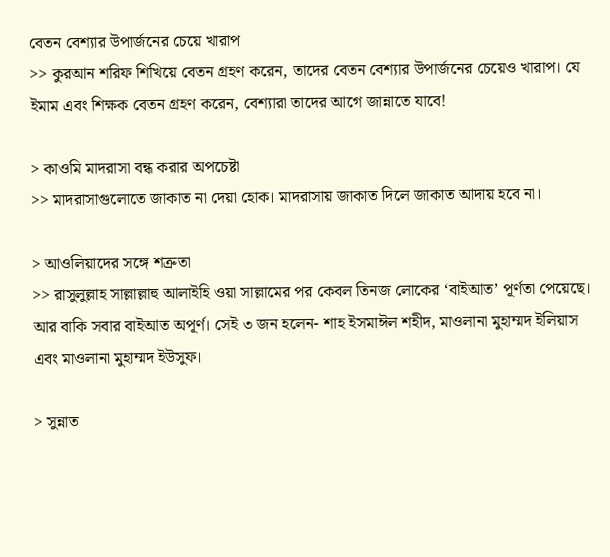বেতন বেশ্যার উপার্জনের চেয়ে খারাপ
>> কুরআন শরিফ শিখিয়ে বেতন গ্রহণ করেন, তাদের বেতন বেশ্যার উপার্জনের চেয়েও খারাপ। যে ইমাম এবং শিক্ষক বেতন গ্রহণ করেন, বেশ্যারা তাদের আগে জান্নাতে যাবে!

> কাওমি মাদরাসা বন্ধ করার অপচেষ্টা
>> মাদরাসাগুলোতে জাকাত না দেয়া হোক। মাদরাসায় জাকাত দিলে জাকাত আদায় হবে না।

> আওলিয়াদের সঙ্গে শত্রুতা
>> রাসুলুল্লাহ সাল্লাল্লাহু আলাইহি ওয়া সাল্লামের পর কেবল তিনজ লোকের ‘বাইআত’ পূর্ণতা পেয়েছে। আর বাকি সবার বাইআত অপূর্ণ। সেই ৩ জন হলেন- শাহ ইসমাঈল শহীদ, মাওলানা মুহাম্মদ ইলিয়াস এবং মাওলানা মুহাম্মদ ইউসুফ।

> সুন্নাত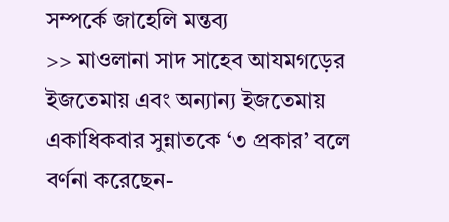সম্পর্কে জাহেলি মন্তব্য
>> মাওলানা সাদ সাহেব আযমগড়ের ইজতেমায় এবং অন্যান্য ইজতেমায় একাধিকবার সুন্নাতকে ‘৩ প্রকার’ বলে বর্ণনা করেছেন-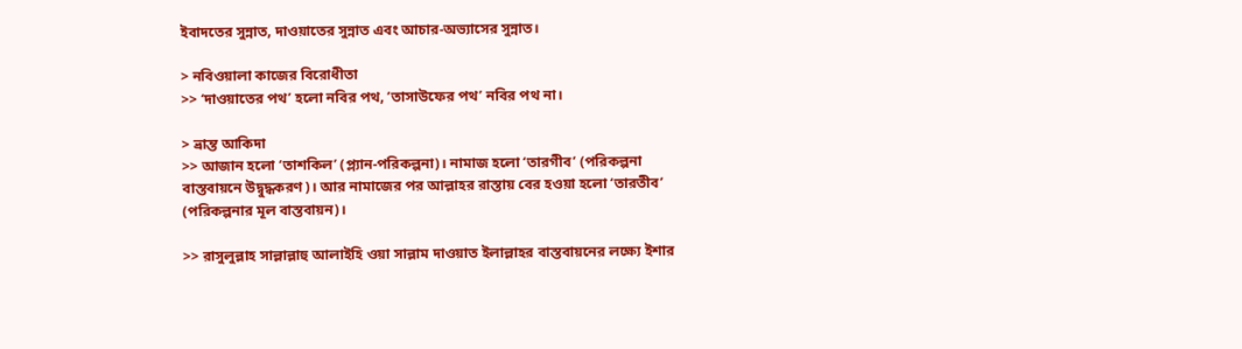ইবাদতের সুন্নাত, দাওয়াতের সুন্নাত এবং আচার-অভ্যাসের সুন্নাত।

> নবিওয়ালা কাজের বিরোধীতা
>> ‘দাওয়াতের পথ’ হলো নবির পথ, ‘তাসাউফের পথ’ নবির পথ না।

> ভ্রান্ত আকিদা
>> আজান হলো ‘তাশকিল’ (প্ল্যান-পরিকল্পনা)। নামাজ হলো ‘তারগীব’ (পরিকল্পনা বাস্তবায়নে উদ্বুদ্ধকরণ)। আর নামাজের পর আল্লাহর রাস্তায় বের হওয়া হলো ‘তারতীব’ (পরিকল্পনার মূল বাস্তবায়ন)।

>> রাসুলুল্লাহ সাল্লাল্লাহু আলাইহি ওয়া সাল্লাম দাওয়াত ইলাল্লাহর বাস্তবায়নের লক্ষ্যে ইশার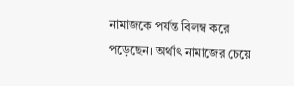নামাজকে পর্যন্ত বিলম্ব করে পড়েছেন। অর্থাৎ নামাজের চেয়ে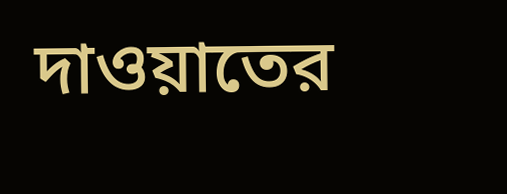দাওয়াতের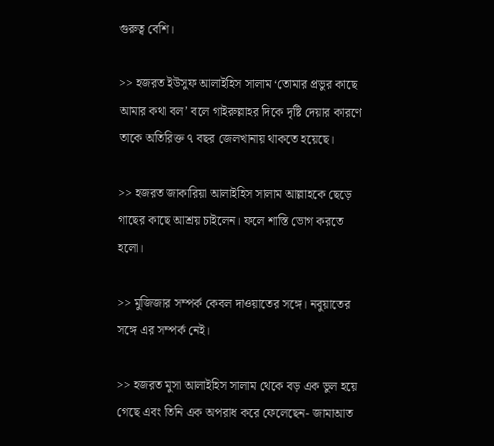গুরুত্ব বেশি।

>> হজরত ইউসুফ আলাইহিস সালাম ‘তোমার প্রভুর কাছে আমার কথা বল’ বলে গাইরুল্লাহর দিকে দৃষ্টি দেয়ার কারণে তাকে অতিরিক্ত ৭ বছর জেলখানায় থাকতে হয়েছে।

>> হজরত জাকারিয়া আলাইহিস সালাম আল্লাহকে ছেড়ে গাছের কাছে আশ্রয় চাইলেন। ফলে শাস্তি ভোগ করতে হলো।

>> মুজিজার সম্পর্ক কেবল দাওয়াতের সঙ্গে। নবুয়াতের সঙ্গে এর সম্পর্ক নেই।

>> হজরত মুসা আলাইহিস সালাম থেকে বড় এক ভুল হয়ে গেছে এবং তিনি এক অপরাধ করে ফেলেছেন- জামাআত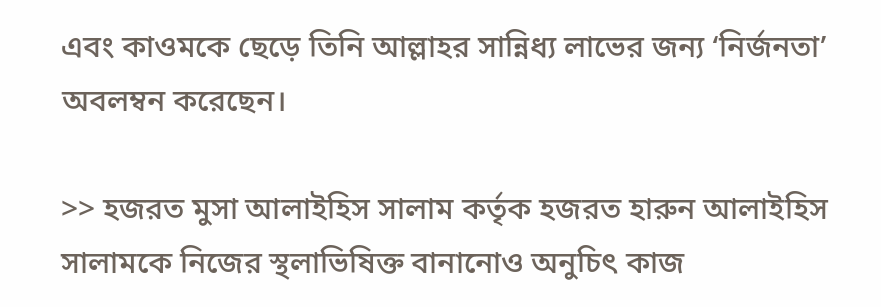এবং কাওমকে ছেড়ে তিনি আল্লাহর সান্নিধ্য লাভের জন্য ‘নির্জনতা’ অবলম্বন করেছেন।

>> হজরত মুসা আলাইহিস সালাম কর্তৃক হজরত হারুন আলাইহিস সালামকে নিজের স্থলাভিষিক্ত বানানোও অনুচিৎ কাজ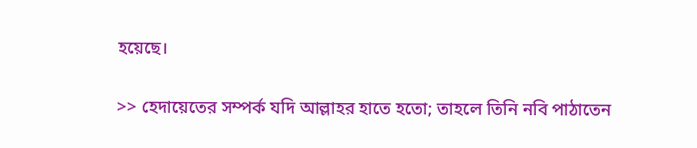হয়েছে।

>> হেদায়েতের সম্পর্ক যদি আল্লাহর হাতে হতো; তাহলে তিনি নবি পাঠাতেন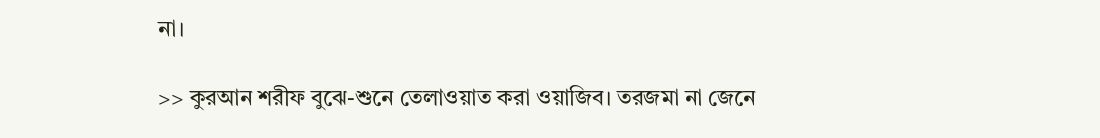না।

>> কুরআন শরীফ বুঝে-শুনে তেলাওয়াত করা ওয়াজিব। তরজমা না জেনে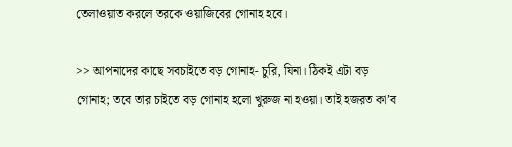তেলাওয়াত করলে তরকে ওয়াজিবের গোনাহ হবে।

>> আপনাদের কাছে সবচাইতে বড় গোনাহ- চুরি, যিনা। ঠিকই এটা বড় গোনাহ; তবে তার চাইতে বড় গোনাহ হলো খুরুজ না হওয়া। তাই হজরত কা’ব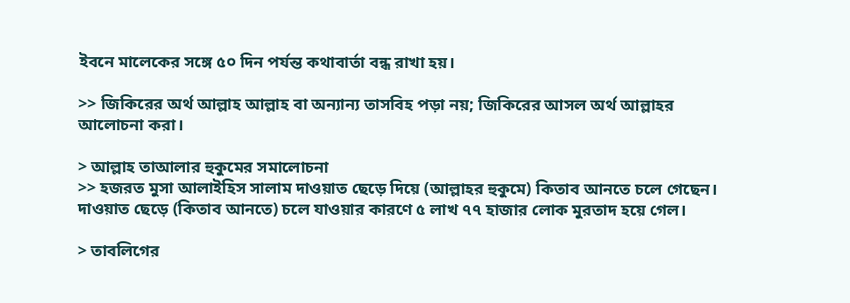ইবনে মালেকের সঙ্গে ৫০ দিন পর্যন্ত কথাবার্তা বন্ধ রাখা হয়।

>> জিকিরের অর্থ আল্লাহ আল্লাহ বা অন্যান্য তাসবিহ পড়া নয়; জিকিরের আসল অর্থ আল্লাহর আলোচনা করা।

> আল্লাহ তাআলার হুকুমের সমালোচনা
>> হজরত মুসা আলাইহিস সালাম দাওয়াত ছেড়ে দিয়ে (আল্লাহর হুকুমে) কিতাব আনতে চলে গেছেন। দাওয়াত ছেড়ে (কিতাব আনতে) চলে যাওয়ার কারণে ৫ লাখ ৭৭ হাজার লোক মুরতাদ হয়ে গেল।

> তাবলিগের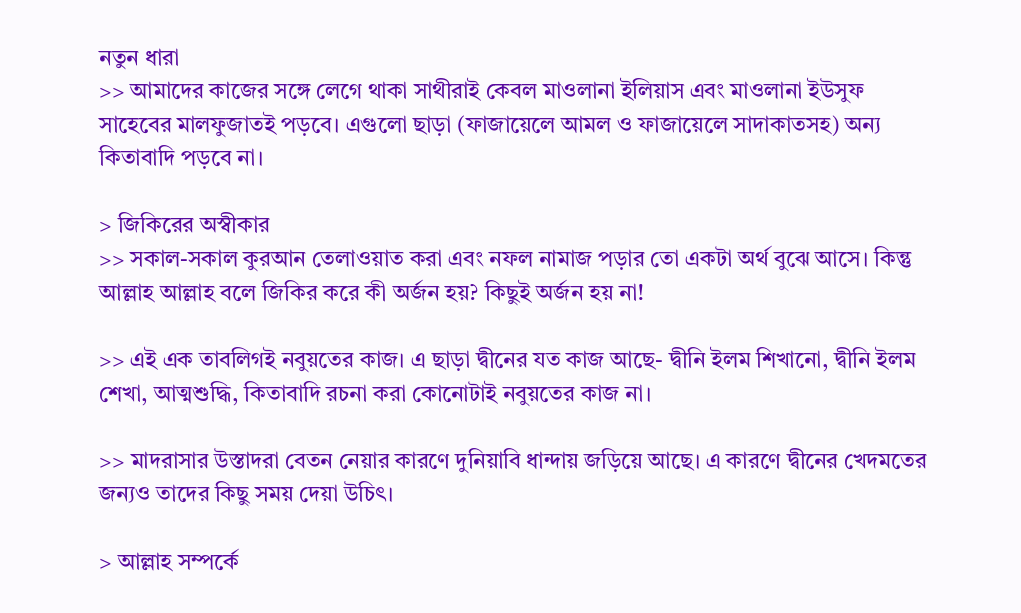নতুন ধারা
>> আমাদের কাজের সঙ্গে লেগে থাকা সাথীরাই কেবল মাওলানা ইলিয়াস এবং মাওলানা ইউসুফ সাহেবের মালফুজাতই পড়বে। এগুলো ছাড়া (ফাজায়েলে আমল ও ফাজায়েলে সাদাকাতসহ) অন্য কিতাবাদি পড়বে না।

> জিকিরের অস্বীকার
>> সকাল-সকাল কুরআন তেলাওয়াত করা এবং নফল নামাজ পড়ার তো একটা অর্থ বুঝে আসে। কিন্তু আল্লাহ আল্লাহ বলে জিকির করে কী অর্জন হয়? কিছুই অর্জন হয় না!

>> এই এক তাবলিগই নবুয়তের কাজ। এ ছাড়া দ্বীনের যত কাজ আছে- দ্বীনি ইলম শিখানো, দ্বীনি ইলম শেখা, আত্মশুদ্ধি, কিতাবাদি রচনা করা কোনোটাই নবুয়তের কাজ না।

>> মাদরাসার উস্তাদরা বেতন নেয়ার কারণে দুনিয়াবি ধান্দায় জড়িয়ে আছে। এ কারণে দ্বীনের খেদমতের জন্যও তাদের কিছু সময় দেয়া উচিৎ।

> আল্লাহ সম্পর্কে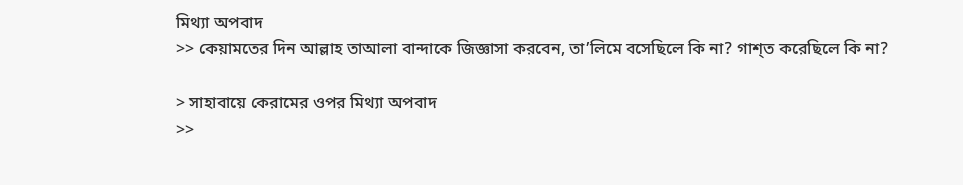মিথ্যা অপবাদ
>> কেয়ামতের দিন আল্লাহ তাআলা বান্দাকে জিজ্ঞাসা করবেন, তা’লিমে বসেছিলে কি না? গাশ্‌ত করেছিলে কি না?

> সাহাবায়ে কেরামের ওপর মিথ্যা অপবাদ
>>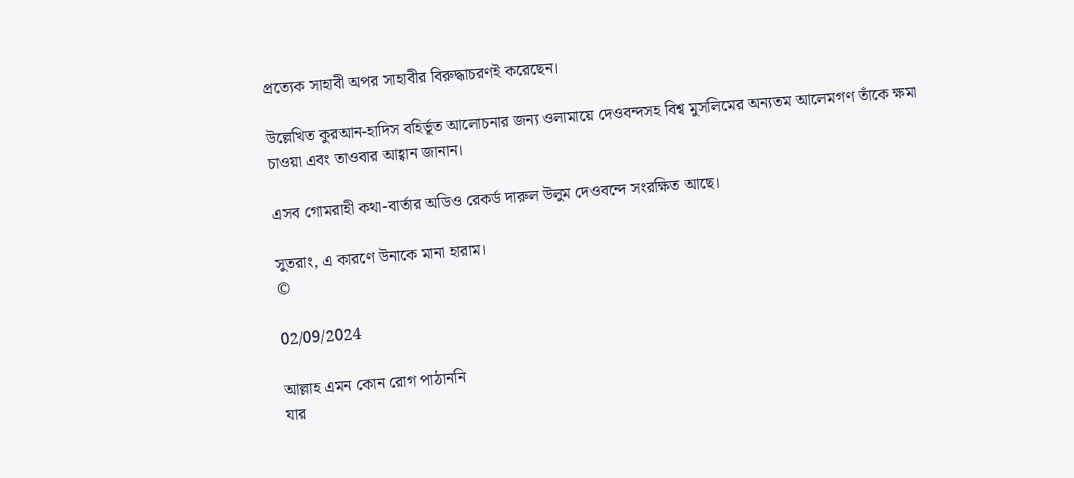প্রত্যেক সাহাবী অপর সাহাবীর বিরুদ্ধাচরণই করেছেন।

উল্লেখিত কুরআন-হাদিস বহির্ভূত আলোচনার জন্য ওলামায়ে দেওবন্দসহ বিশ্ব মুসলিমের অন্যতম আলেমগণ তাঁকে ক্ষমা চাওয়া এবং তাওবার আহ্বান জানান।

এসব গোমরাহী কথা-বার্তার অডিও রেকর্ড দারুল উলুম দেওবন্দে সংরক্ষিত আছে।

সুতরাং, এ কারণে উনাকে মানা হারাম।
©

02/09/2024

আল্লাহ এমন কোন রোগ পাঠাননি
যার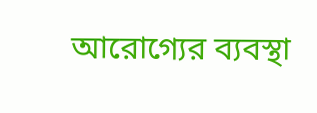আরোগ্যের ব্যবস্থা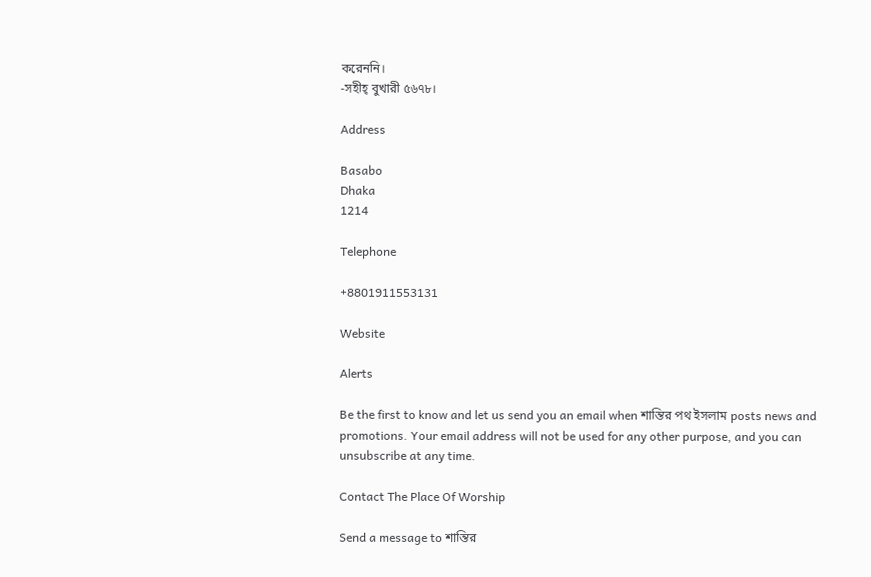করেননি।
-সহীহ্ বুখারী ৫৬৭৮।

Address

Basabo
Dhaka
1214

Telephone

+8801911553131

Website

Alerts

Be the first to know and let us send you an email when শান্তির পথ ইসলাম posts news and promotions. Your email address will not be used for any other purpose, and you can unsubscribe at any time.

Contact The Place Of Worship

Send a message to শান্তির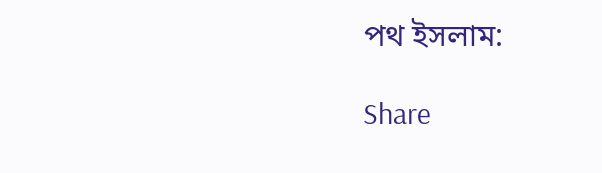পথ ইসলাম:

Share